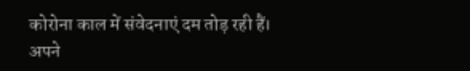कोरोना काल में संवेदनाएं दम तोड़ रही हैं। अपने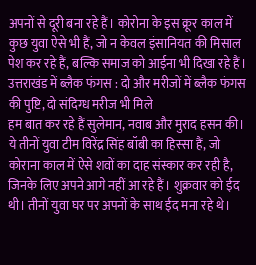अपनों से दूरी बना रहे हैं। कोरोना के इस क्रूर काल में कुछ युवा ऐसे भी हैं, जो न केवल इंसानियत की मिसाल पेश कर रहे हैं, बल्कि समाज को आईना भी दिखा रहे हैं।
उत्तराखंड में ब्लैक फंगस : दो और मरीजों में ब्लैक फंगस की पुष्टि, दो संदिग्ध मरीज भी मिले
हम बात कर रहे हैं सुलेमान, नवाब और मुराद हसन की। ये तीनों युवा टीम विरेंद्र सिंह बॉबी का हिस्सा हैं, जो कोराना काल में ऐसे शवों का दाह संस्कार कर रही है, जिनके लिए अपने आगे नहीं आ रहे हैं। शुक्रवार को ईद थी। तीनों युवा घर पर अपनों के साथ ईद मना रहे थे।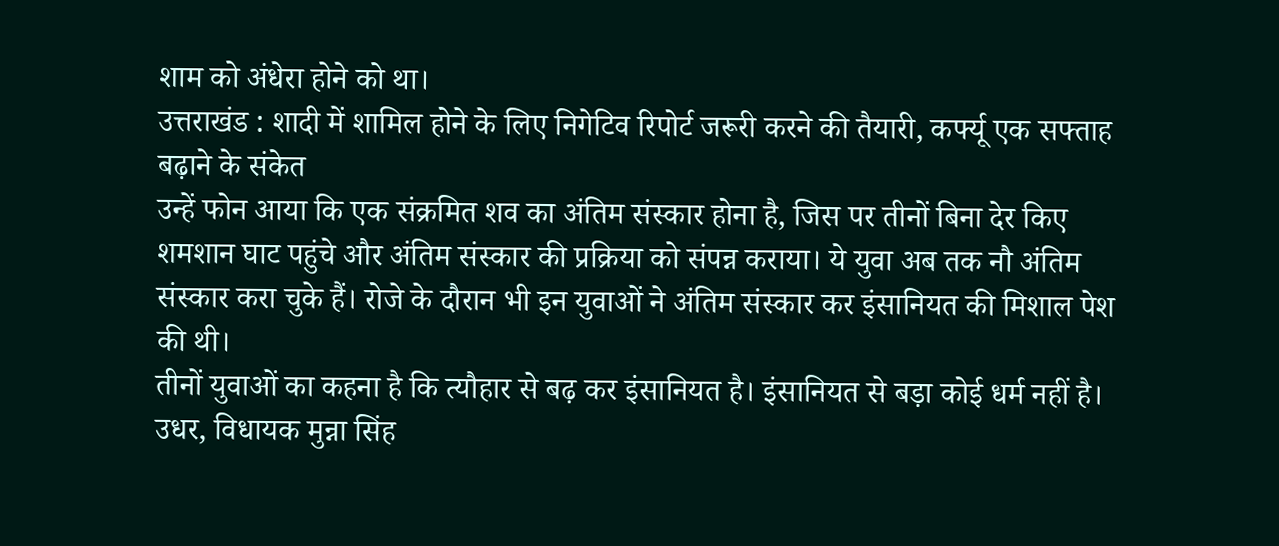शाम को अंधेरा होने को था।
उत्तराखंड : शादी में शामिल होने के लिए निगेटिव रिपोर्ट जरूरी करने की तैयारी, कर्फ्यू एक सफ्ताह बढ़ाने के संकेत
उन्हें फोन आया कि एक संक्रमित शव का अंतिम संस्कार होना है, जिस पर तीनों बिना देर किए शमशान घाट पहुंचे और अंतिम संस्कार की प्रक्रिया को संपन्न कराया। ये युवा अब तक नौ अंतिम संस्कार करा चुके हैं। रोजे के दौरान भी इन युवाओं ने अंतिम संस्कार कर इंसानियत की मिशाल पेश की थी।
तीनों युवाओं का कहना है कि त्यौहार से बढ़ कर इंसानियत है। इंसानियत से बड़ा कोई धर्म नहीं है। उधर, विधायक मुन्ना सिंह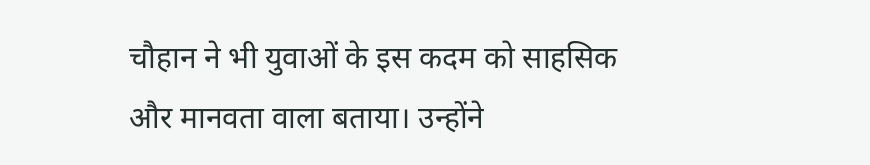चौहान ने भी युवाओं के इस कदम को साहसिक और मानवता वाला बताया। उन्होंने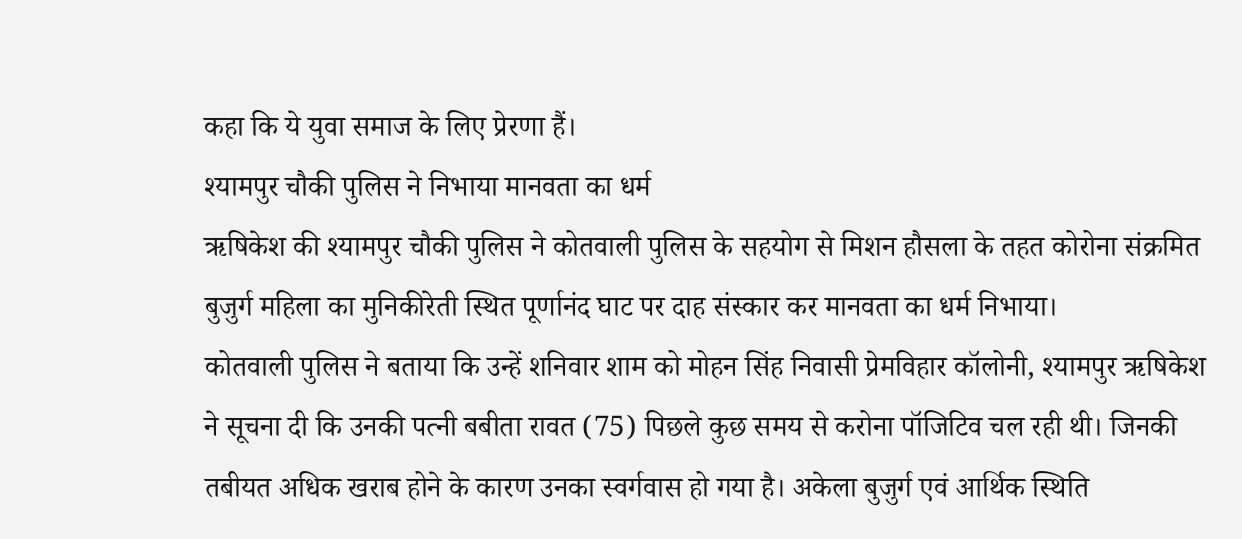कहा कि ये युवा समाज के लिए प्रेरणा हैं।
श्यामपुर चौकी पुलिस ने निभाया मानवता का धर्म
ऋषिकेश की श्यामपुर चौकी पुलिस ने कोतवाली पुलिस के सहयोग से मिशन हौसला के तहत कोरोना संक्रमित बुजुर्ग महिला का मुनिकीरेती स्थित पूर्णानंद घाट पर दाह संस्कार कर मानवता का धर्म निभाया।
कोतवाली पुलिस ने बताया कि उन्हें शनिवार शाम को मोहन सिंह निवासी प्रेमविहार कॉलोनी, श्यामपुर ऋषिकेश ने सूचना दी कि उनकी पत्नी बबीता रावत (75) पिछले कुछ समय से करोना पॉजिटिव चल रही थी। जिनकी तबीयत अधिक खराब होने के कारण उनका स्वर्गवास हो गया है। अकेला बुजुर्ग एवं आर्थिक स्थिति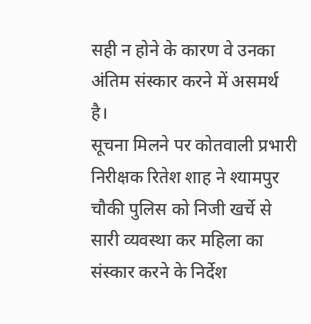सही न होने के कारण वे उनका अंतिम संस्कार करने में असमर्थ है।
सूचना मिलने पर कोतवाली प्रभारी निरीक्षक रितेश शाह ने श्यामपुर चौकी पुलिस को निजी खर्चे से सारी व्यवस्था कर महिला का संस्कार करने के निर्देश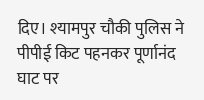दिए। श्यामपुर चौकी पुलिस ने पीपीई किट पहनकर पूर्णानंद घाट पर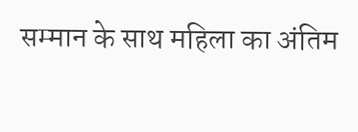सम्मान के साथ महिला का अंतिम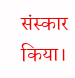संस्कार किया।